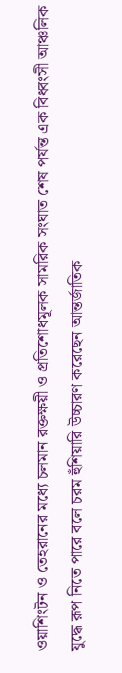ওয়াশিংটন ও তেহরানের মধ্যে চলমান রক্তক্ষয়ী ও প্রতিশোধমূলক সামরিক সংঘাত শেষ পর্যন্ত এক বিধ্বংসী আঞ্চলিক যুদ্ধে রূপ নিতে পারে বলে চরম হুঁশিয়ারি উচ্চারণ করেছেন আন্তর্জাতিক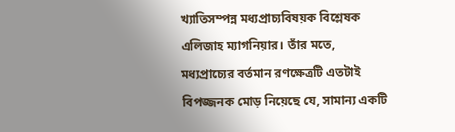খ্যাতিসম্পন্ন মধ্যপ্রাচ্যবিষয়ক বিশ্লেষক এলিজাহ ম্যাগনিয়ার। তাঁর মতে, মধ্যপ্রাচ্যের বর্তমান রণক্ষেত্রটি এতটাই বিপজ্জনক মোড় নিয়েছে যে, সামান্য একটি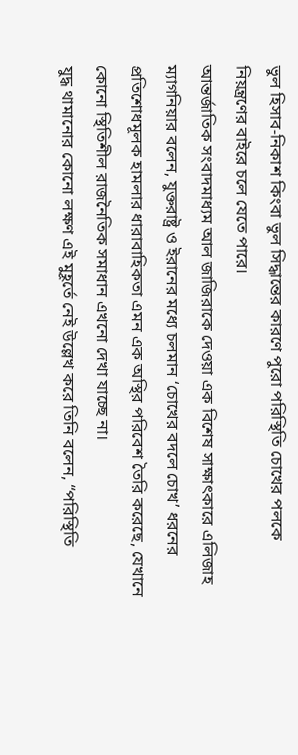ভুল হিসাব-নিকাশ কিংবা ভুল সিদ্ধান্তের কারণে পুরো পরিস্থিতি চোখের পলকে নিয়ন্ত্রণের বাইরে চলে যেতে পারে।
আন্তর্জাতিক সংবাদমাধ্যম আল জাজিরাকে দেওয়া এক বিশেষ সাক্ষাৎকারে এলিজাহ ম্যাগনিয়ার বলেন, যুক্তরাষ্ট্র ও ইরানের মধ্যে চলমান ‘চোখের বদলে চোখ’ ধরনের প্রতিশোধমূলক হামলার ধারাবাহিকতা এমন এক অস্থির পরিবেশ তৈরি করেছে, যেখানে কোনো স্থিতিশীল রাজনৈতিক সমাধান এখনো দেখা যাচ্ছে না।
যুদ্ধ থামানোর কোনো লক্ষণ এই মুহূর্তে নেই উল্লেখ করে তিনি বলেন, “পরিস্থিতি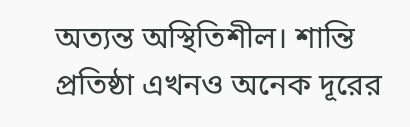অত্যন্ত অস্থিতিশীল। শান্তি প্রতিষ্ঠা এখনও অনেক দূরের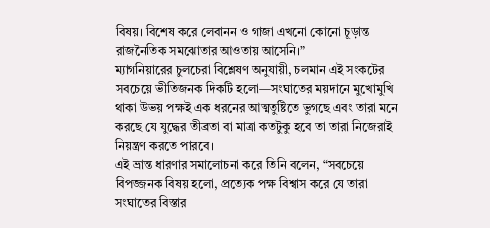বিষয়। বিশেষ করে লেবানন ও গাজা এখনো কোনো চূড়ান্ত রাজনৈতিক সমঝোতার আওতায় আসেনি।”
ম্যাগনিয়ারের চুলচেরা বিশ্লেষণ অনুযায়ী, চলমান এই সংকটের সবচেয়ে ভীতিজনক দিকটি হলো—সংঘাতের ময়দানে মুখোমুখি থাকা উভয় পক্ষই এক ধরনের আত্মতুষ্টিতে ভুগছে এবং তারা মনে করছে যে যুদ্ধের তীব্রতা বা মাত্রা কতটুকু হবে তা তারা নিজেরাই নিয়ন্ত্রণ করতে পারবে।
এই ভ্রান্ত ধারণার সমালোচনা করে তিনি বলেন, “সবচেয়ে বিপজ্জনক বিষয় হলো, প্রত্যেক পক্ষ বিশ্বাস করে যে তারা সংঘাতের বিস্তার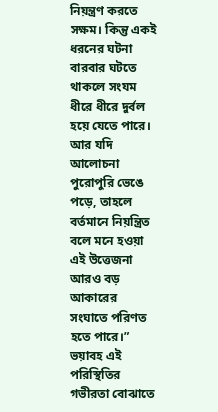নিয়ন্ত্রণ করতে সক্ষম। কিন্তু একই ধরনের ঘটনা বারবার ঘটতে থাকলে সংযম ধীরে ধীরে দুর্বল হয়ে যেতে পারে। আর যদি আলোচনা পুরোপুরি ভেঙে পড়ে, তাহলে বর্তমানে নিয়ন্ত্রিত বলে মনে হওয়া এই উত্তেজনা আরও বড় আকারের সংঘাতে পরিণত হতে পারে।”
ভয়াবহ এই পরিস্থিতির গভীরতা বোঝাতে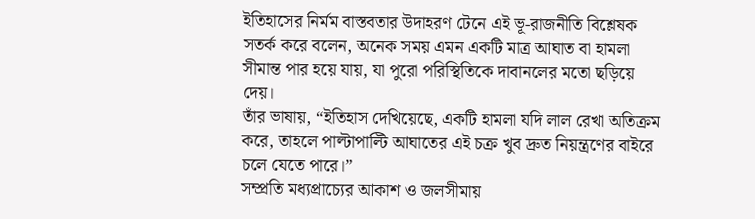ইতিহাসের নির্মম বাস্তবতার উদাহরণ টেনে এই ভূ-রাজনীতি বিশ্লেষক সতর্ক করে বলেন, অনেক সময় এমন একটি মাত্র আঘাত বা হামলা সীমান্ত পার হয়ে যায়, যা পুরো পরিস্থিতিকে দাবানলের মতো ছড়িয়ে দেয়।
তাঁর ভাষায়, “ইতিহাস দেখিয়েছে, একটি হামলা যদি লাল রেখা অতিক্রম করে, তাহলে পাল্টাপাল্টি আঘাতের এই চক্র খুব দ্রুত নিয়ন্ত্রণের বাইরে চলে যেতে পারে।”
সম্প্রতি মধ্যপ্রাচ্যের আকাশ ও জলসীমায়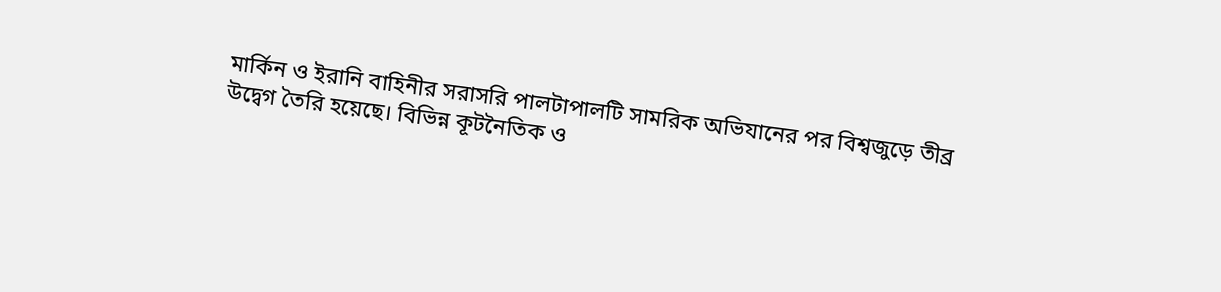মার্কিন ও ইরানি বাহিনীর সরাসরি পালটাপালটি সামরিক অভিযানের পর বিশ্বজুড়ে তীব্র উদ্বেগ তৈরি হয়েছে। বিভিন্ন কূটনৈতিক ও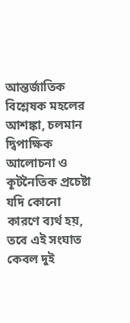আন্তর্জাতিক বিশ্লেষক মহলের আশঙ্কা, চলমান দ্বিপাক্ষিক আলোচনা ও কূটনৈতিক প্রচেষ্টা যদি কোনো কারণে ব্যর্থ হয়, তবে এই সংঘাত কেবল দুই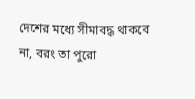দেশের মধ্যে সীমাবদ্ধ থাকবে না, বরং তা পুরো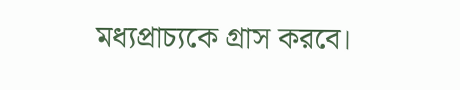মধ্যপ্রাচ্যকে গ্রাস করবে।